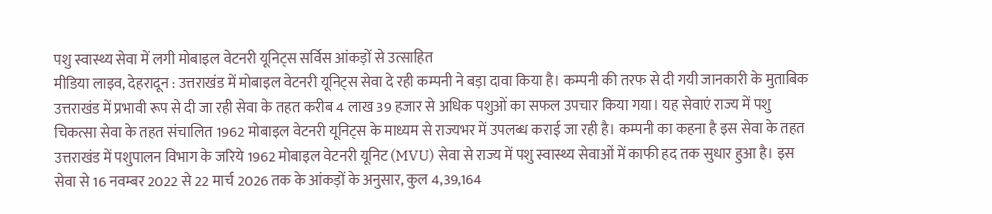पशु स्वास्थ्य सेवा में लगी मोबाइल वेटनरी यूनिट्स सर्विस आंकड़ों से उत्साहित
मीडिया लाइव, देहरादून : उत्तराखंड में मोबाइल वेटनरी यूनिट्स सेवा दे रही कम्पनी ने बड़ा दावा किया है। कम्पनी की तरफ से दी गयी जानकारी के मुताबिक उत्तराखंड में प्रभावी रूप से दी जा रही सेवा के तहत करीब 4 लाख 39 हजार से अधिक पशुओं का सफल उपचार किया गया। यह सेवाएं राज्य में पशु चिकत्सा सेवा के तहत संचालित 1962 मोबाइल वेटनरी यूनिट्स के माध्यम से राज्यभर में उपलब्ध कराई जा रही है। कम्पनी का कहना है इस सेवा के तहत उत्तराखंड में पशुपालन विभाग के जरिये 1962 मोबाइल वेटनरी यूनिट (MVU) सेवा से राज्य में पशु स्वास्थ्य सेवाओं में काफी हद तक सुधार हुआ है। इस सेवा से 16 नवम्बर 2022 से 22 मार्च 2026 तक के आंकड़ों के अनुसार, कुल 4,39,164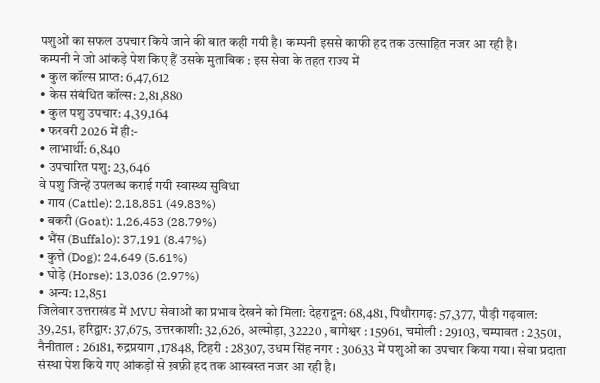पशुओं का सफल उपचार किये जाने की बात कही गयी है। कम्पनी इससे काफी हद तक उत्साहित नजर आ रही है।
कम्पनी ने जो आंकड़े पेश किए हैं उसके मुताबिक : इस सेवा के तहत राज्य में
• कुल कॉल्स प्राप्त: 6,47,612
• केस संबंधित कॉल्स: 2,81,880
• कुल पशु उपचार: 4,39,164
• फरवरी 2026 में ही:-
• लाभार्थी: 6,840
• उपचारित पशु: 23,646
वे पशु जिन्हें उपलब्ध कराई गयी स्वास्थ्य सुविधा
• गाय (Cattle): 2,18,851 (49.83%)
• बकरी (Goat): 1,26,453 (28.79%)
• भैंस (Buffalo): 37,191 (8.47%)
• कुत्ते (Dog): 24,649 (5.61%)
• घोड़े (Horse): 13,036 (2.97%)
• अन्य: 12,851
जिलेवार उत्तराखंड में MVU सेवाओं का प्रभाव देखने को मिला: देहरादून: 68,481, पिथौरागढ़: 57,377, पौड़ी गढ़वाल: 39,251, हरिद्वार: 37,675, उत्तरकाशी: 32,626, अल्मोड़ा, 32220 , बागेश्वर : 15961, चमोली : 29103, चम्पावत : 23501, नैनीताल : 26181, रुद्रप्रयाग ,17848, टिहरी : 28307, उधम सिंह नगर : 30633 में पशुओं का उपचार किया गया। सेवा प्रदाता संस्था पेश किये गए आंकड़ों से ख़फ़ी हद तक आस्वस्त नजर आ रही है।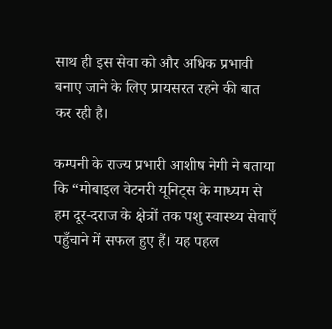साथ ही इस सेवा को और अधिक प्रभावी बनाए जाने के लिए प्रायसरत रहने की बात कर रही है।

कम्पनी के राज्य प्रभारी आशीष नेगी ने बताया कि “मोबाइल वेटनरी यूनिट्स के माध्यम से हम दूर-दराज के क्षेत्रों तक पशु स्वास्थ्य सेवाएँ पहुँचाने में सफल हुए हैं। यह पहल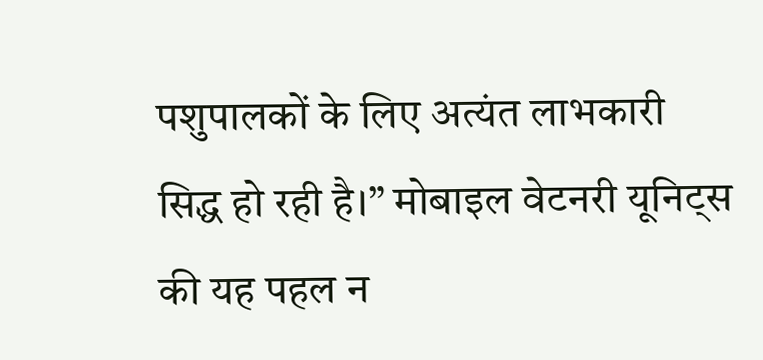पशुपालकों के लिए अत्यंत लाभकारी सिद्ध हो रही है।” मोबाइल वेटनरी यूनिट्स की यह पहल न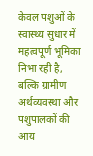केवल पशुओं के स्वास्थ्य सुधार में महत्वपूर्ण भूमिका निभा रही है, बल्कि ग्रामीण अर्थव्यवस्था और पशुपालकों की आय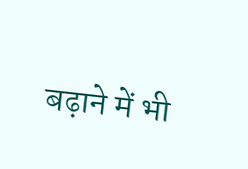बढ़ाने में भी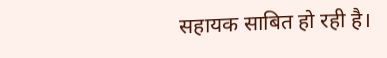सहायक साबित हो रही है।